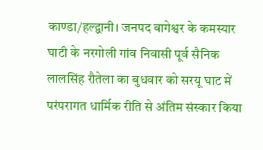काण्डा/हल्द्वानी। जनपद बागेश्वर के कमस्यार घाटी के नरगोली गांव निवासी पूर्व सैनिक लालसिंह रौतेला का बुधवार को सरयू घाट में परंपरागत धार्मिक रीति से अंतिम संस्कार किया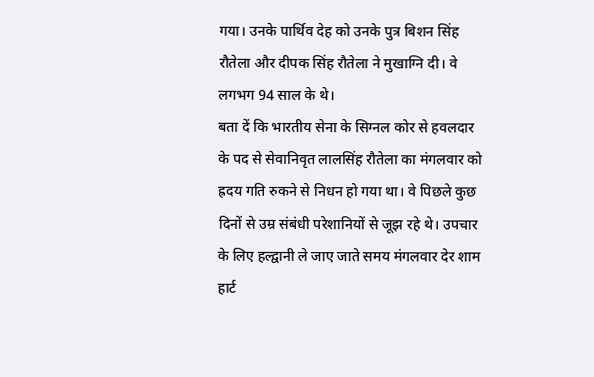गया। उनके पार्थिव देह को उनके पुत्र बिशन सिंह रौतेला और दीपक सिंह रौतेला ने मुखाग्नि दी। वे लगभग 94 साल के थे।
बता दें कि भारतीय सेना के सिग्नल कोर से हवलदार के पद से सेवानिवृत लालसिंह रौतेला का मंगलवार को ह्रदय गति रुकने से निधन हो गया था। वे पिछले कुछ दिनों से उम्र संबंधी परेशानियों से जूझ रहे थे। उपचार के लिए हल्द्वानी ले जाए जाते समय मंगलवार देर शाम हार्ट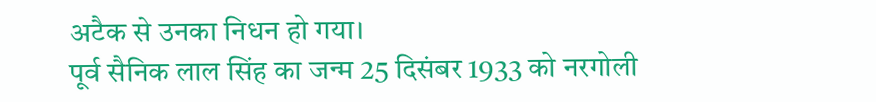अटैक से उनका निधन हो गया।
पूर्व सैनिक लाल सिंह का जन्म 25 दिसंबर 1933 को नरगोली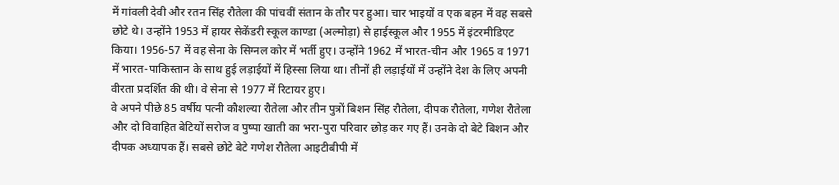में गांवली देवी और रतन सिंह रौतेला की पांचवीं संतान के तौर पर हुआ। चार भाइयों व एक बहन में वह सबसे छोटे थे। उन्होंने 1953 में हायर सेकेंडरी स्कूल काण्डा (अल्मोड़ा) से हाईस्कूल और 1955 में इंटरमीडिएट किया। 1956-57 में वह सेना के सिग्नल कोर में भर्ती हुए। उन्होंने 1962 में भारत-चीन और 1965 व 1971 में भारत-पाकिस्तान के साथ हुई लड़ाईयों में हिस्सा लिया था। तीनों ही लड़ाईयों में उन्होंने देश के लिए अपनी वीरता प्रदर्शित की थी। वे सेना से 1977 में रिटायर हुए।
वे अपने पीछे 85 वर्षीय पत्नी कौशल्या रौतेला और तीन पुत्रों बिशन सिंह रौतेला, दीपक रौतेला, गणेश रौतेला और दो विवाहित बेटियों सरोज व पुष्पा खाती का भरा-पुरा परिवार छोड़ कर गए हैं। उनके दो बेटे बिशन और दीपक अध्यापक हैं। सबसे छोटे बेटे गणेश रौतेला आइटीबीपी में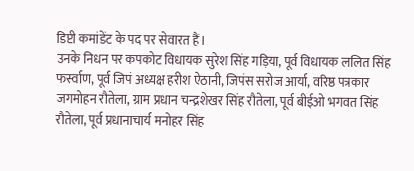डिप्टी कमांडेंट के पद पर सेवारत हैं।
उनके निधन पर कपकोट विधायक सुरेश सिंह गड़िया, पूर्व विधायक ललित सिंह फर्स्वाण, पूर्व जिपं अध्यक्ष हरीश ऐठानी, जिपंस सरोज आर्या, वरिष्ठ पत्रकार जगमोहन रौतेला, ग्राम प्रधान चन्द्रशेखर सिंह रौतेला, पूर्व बीईओ भगवत सिंह रौतेला, पूर्व प्रधानाचार्य मनोहर सिंह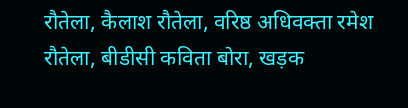रौतेला, कैलाश रौतेला, वरिष्ठ अधिवक्ता रमेश रौतेला, बीडीसी कविता बोरा, खड़क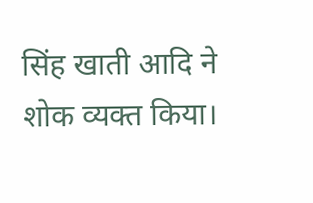सिंह खाती आदि ने शोक व्यक्त किया।